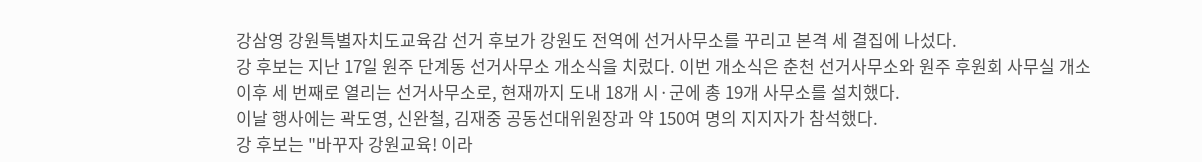강삼영 강원특별자치도교육감 선거 후보가 강원도 전역에 선거사무소를 꾸리고 본격 세 결집에 나섰다.
강 후보는 지난 17일 원주 단계동 선거사무소 개소식을 치렀다. 이번 개소식은 춘천 선거사무소와 원주 후원회 사무실 개소 이후 세 번째로 열리는 선거사무소로, 현재까지 도내 18개 시·군에 총 19개 사무소를 설치했다.
이날 행사에는 곽도영, 신완철, 김재중 공동선대위원장과 약 150여 명의 지지자가 참석했다.
강 후보는 "바꾸자 강원교육! 이라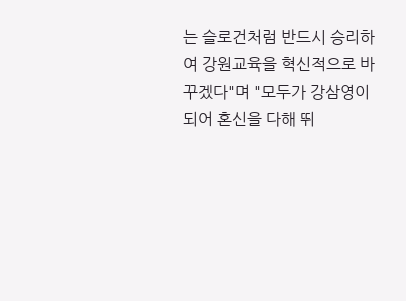는 슬로건처럼 반드시 승리하여 강원교육을 혁신적으로 바꾸겠다"며 "모두가 강삼영이 되어 혼신을 다해 뛰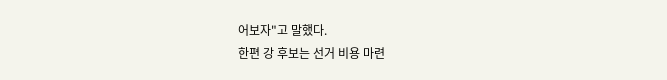어보자"고 말했다.
한편 강 후보는 선거 비용 마련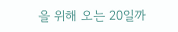을 위해 오는 20일까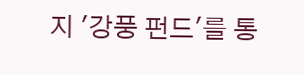지 '강풍 펀드'를 통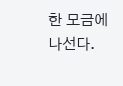한 모금에 나선다.